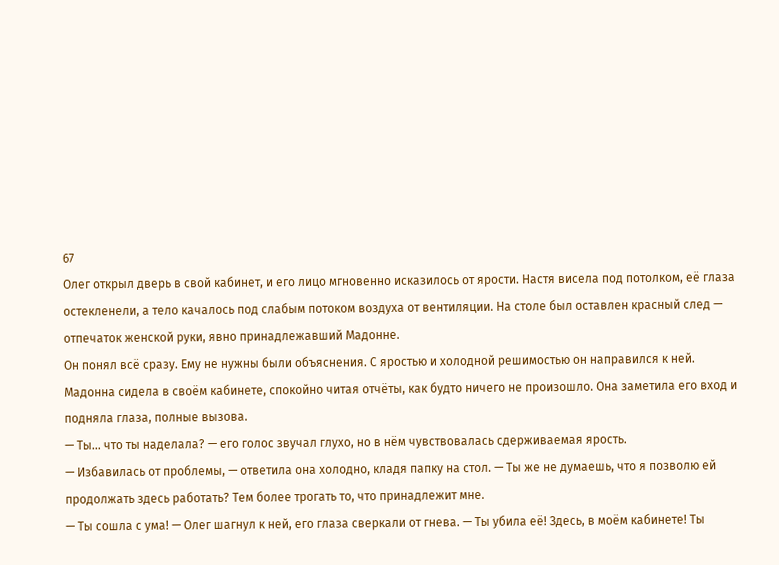67
Олег открыл дверь в свой кабинет, и его лицо мгновенно исказилось от ярости. Настя висела под потолком, её глаза остекленели, а тело качалось под слабым потоком воздуха от вентиляции. На столе был оставлен красный след — отпечаток женской руки, явно принадлежавший Мадонне.
Он понял всё сразу. Ему не нужны были объяснения. С яростью и холодной решимостью он направился к ней.
Мадонна сидела в своём кабинете, спокойно читая отчёты, как будто ничего не произошло. Она заметила его вход и подняла глаза, полные вызова.
— Ты... что ты наделала? — его голос звучал глухо, но в нём чувствовалась сдерживаемая ярость.
— Избавилась от проблемы, — ответила она холодно, кладя папку на стол. — Ты же не думаешь, что я позволю ей продолжать здесь работать? Тем более трогать то, что принадлежит мне.
— Ты сошла с ума! — Олег шагнул к ней, его глаза сверкали от гнева. — Ты убила её! Здесь, в моём кабинете! Ты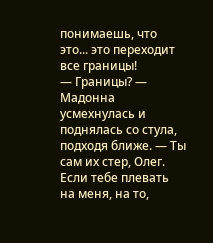понимаешь, что это... это переходит все границы!
— Границы? — Мадонна усмехнулась и поднялась со стула, подходя ближе. — Ты сам их стер, Олег. Если тебе плевать на меня, на то,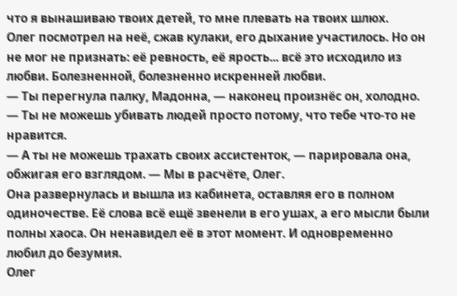что я вынашиваю твоих детей, то мне плевать на твоих шлюх.
Олег посмотрел на неё, сжав кулаки, его дыхание участилось. Но он не мог не признать: её ревность, её ярость... всё это исходило из любви. Болезненной, болезненно искренней любви.
— Ты перегнула палку, Мадонна, — наконец произнёс он, холодно. — Ты не можешь убивать людей просто потому, что тебе что-то не нравится.
— А ты не можешь трахать своих ассистенток, — парировала она, обжигая его взглядом. — Мы в расчёте, Олег.
Она развернулась и вышла из кабинета, оставляя его в полном одиночестве. Её слова всё ещё звенели в его ушах, а его мысли были полны хаоса. Он ненавидел её в этот момент. И одновременно любил до безумия.
Олег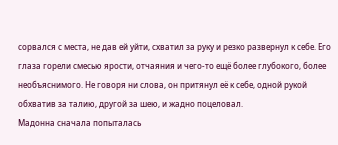сорвался с места, не дав ей уйти, схватил за руку и резко развернул к себе. Его глаза горели смесью ярости, отчаяния и чего-то ещё более глубокого, более необъяснимого. Не говоря ни слова, он притянул её к себе, одной рукой обхватив за талию, другой за шею, и жадно поцеловал.
Мадонна сначала попыталась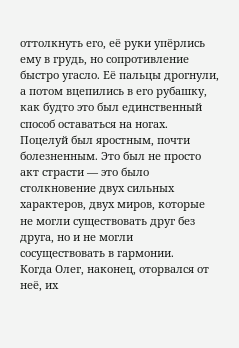оттолкнуть его, её руки упёрлись ему в грудь, но сопротивление быстро угасло. Её пальцы дрогнули, а потом вцепились в его рубашку, как будто это был единственный способ оставаться на ногах.
Поцелуй был яростным, почти болезненным. Это был не просто акт страсти — это было столкновение двух сильных характеров, двух миров, которые не могли существовать друг без друга, но и не могли сосуществовать в гармонии.
Когда Олег, наконец, оторвался от неё, их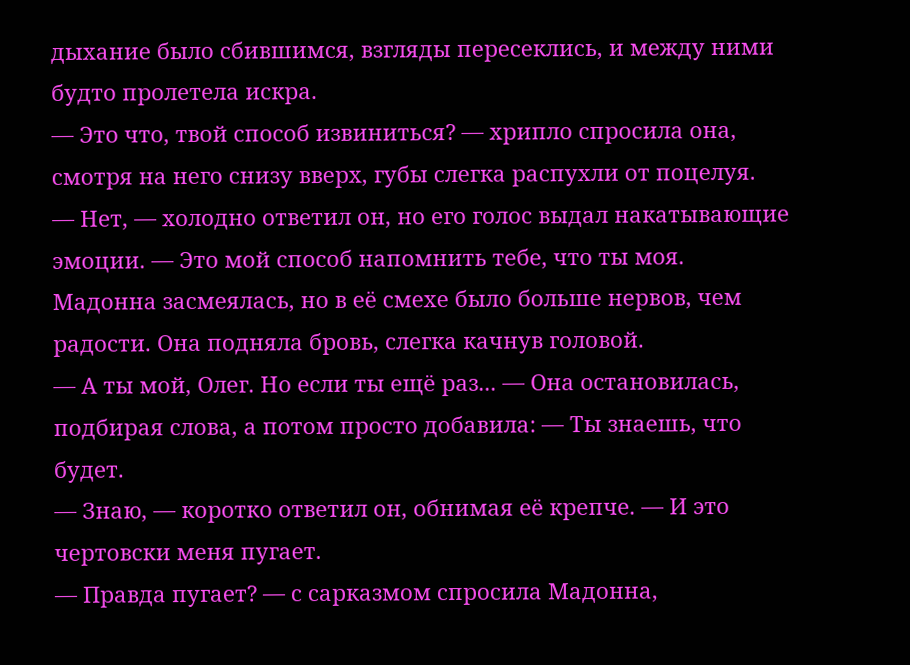дыхание было сбившимся, взгляды пересеклись, и между ними будто пролетела искра.
— Это что, твой способ извиниться? — хрипло спросила она, смотря на него снизу вверх, губы слегка распухли от поцелуя.
— Нет, — холодно ответил он, но его голос выдал накатывающие эмоции. — Это мой способ напомнить тебе, что ты моя.
Мадонна засмеялась, но в её смехе было больше нервов, чем радости. Она подняла бровь, слегка качнув головой.
— А ты мой, Олег. Но если ты ещё раз... — Она остановилась, подбирая слова, а потом просто добавила: — Ты знаешь, что будет.
— Знаю, — коротко ответил он, обнимая её крепче. — И это чертовски меня пугает.
— Правда пугает? — с сарказмом спросила Мадонна,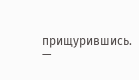прищурившись.
—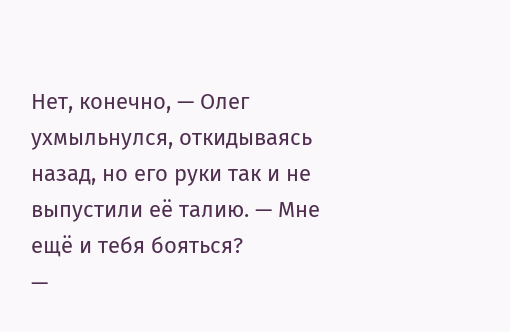Нет, конечно, — Олег ухмыльнулся, откидываясь назад, но его руки так и не выпустили её талию. — Мне ещё и тебя бояться?
—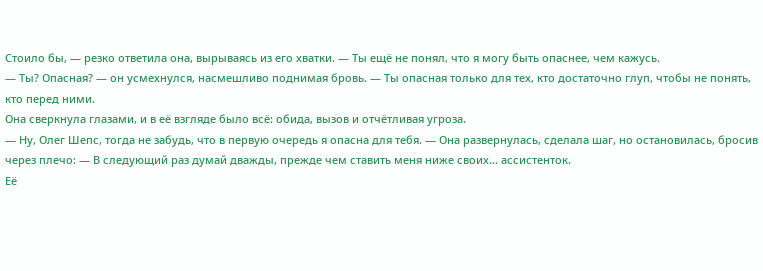Стоило бы, — резко ответила она, вырываясь из его хватки. — Ты ещё не понял, что я могу быть опаснее, чем кажусь.
— Ты? Опасная? — он усмехнулся, насмешливо поднимая бровь. — Ты опасная только для тех, кто достаточно глуп, чтобы не понять, кто перед ними.
Она сверкнула глазами, и в её взгляде было всё: обида, вызов и отчётливая угроза.
— Ну, Олег Шепс, тогда не забудь, что в первую очередь я опасна для тебя. — Она развернулась, сделала шаг, но остановилась, бросив через плечо: — В следующий раз думай дважды, прежде чем ставить меня ниже своих... ассистенток.
Её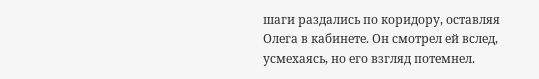шаги раздались по коридору, оставляя Олега в кабинете. Он смотрел ей вслед, усмехаясь, но его взгляд потемнел.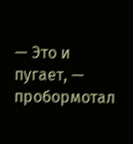— Это и пугает, — пробормотал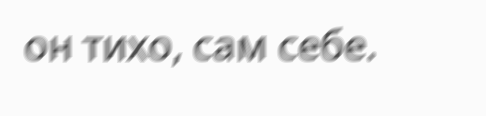он тихо, сам себе.